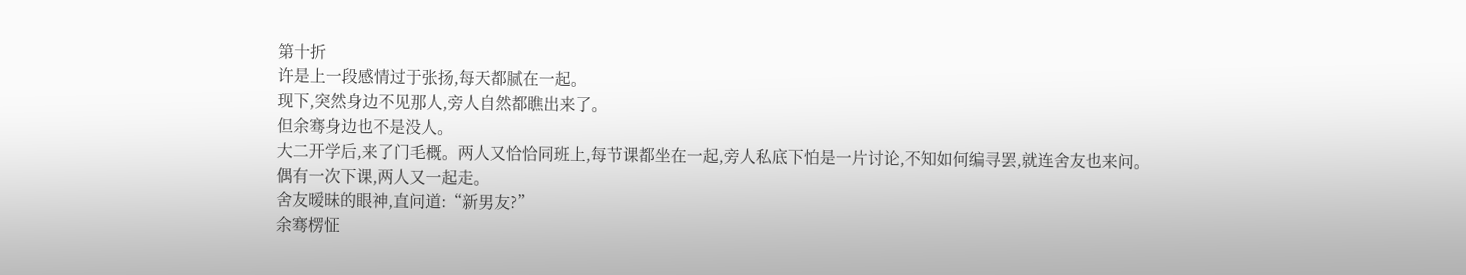第十折
许是上一段感情过于张扬,每天都腻在一起。
现下,突然身边不见那人,旁人自然都瞧出来了。
但余骞身边也不是没人。
大二开学后,来了门毛概。两人又恰恰同班上,每节课都坐在一起,旁人私底下怕是一片讨论,不知如何编寻罢,就连舍友也来问。
偶有一次下课,两人又一起走。
舍友暧昧的眼神,直问道:“新男友?”
余骞楞怔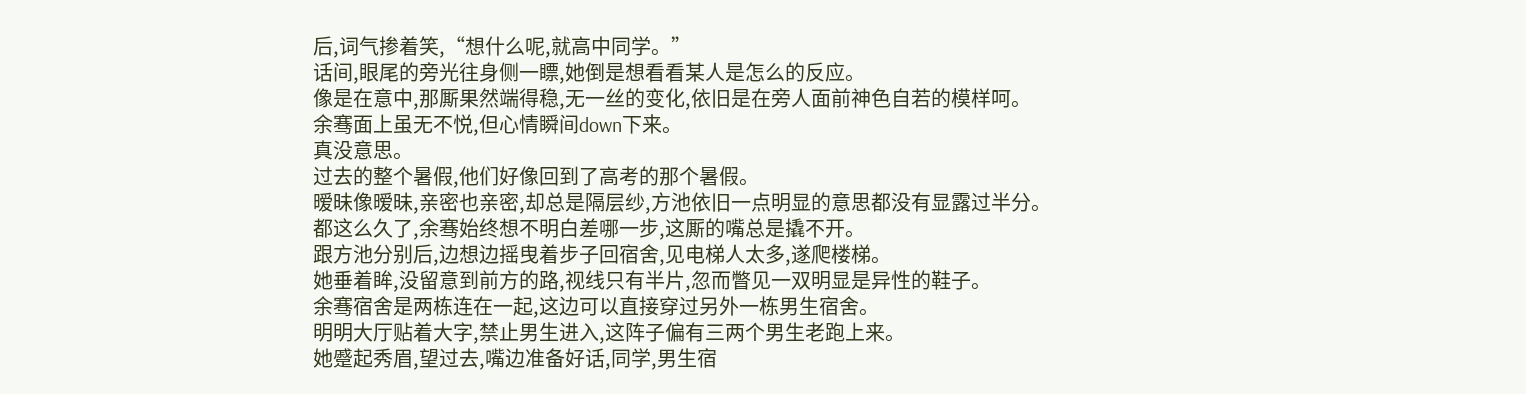后,词气掺着笑,“想什么呢,就高中同学。”
话间,眼尾的旁光往身侧一瞟,她倒是想看看某人是怎么的反应。
像是在意中,那厮果然端得稳,无一丝的变化,依旧是在旁人面前神色自若的模样呵。
余骞面上虽无不悦,但心情瞬间down下来。
真没意思。
过去的整个暑假,他们好像回到了高考的那个暑假。
暧昧像暧昧,亲密也亲密,却总是隔层纱,方池依旧一点明显的意思都没有显露过半分。
都这么久了,余骞始终想不明白差哪一步,这厮的嘴总是撬不开。
跟方池分别后,边想边摇曳着步子回宿舍,见电梯人太多,遂爬楼梯。
她垂着眸,没留意到前方的路,视线只有半片,忽而瞥见一双明显是异性的鞋子。
余骞宿舍是两栋连在一起,这边可以直接穿过另外一栋男生宿舍。
明明大厅贴着大字,禁止男生进入,这阵子偏有三两个男生老跑上来。
她蹙起秀眉,望过去,嘴边准备好话,同学,男生宿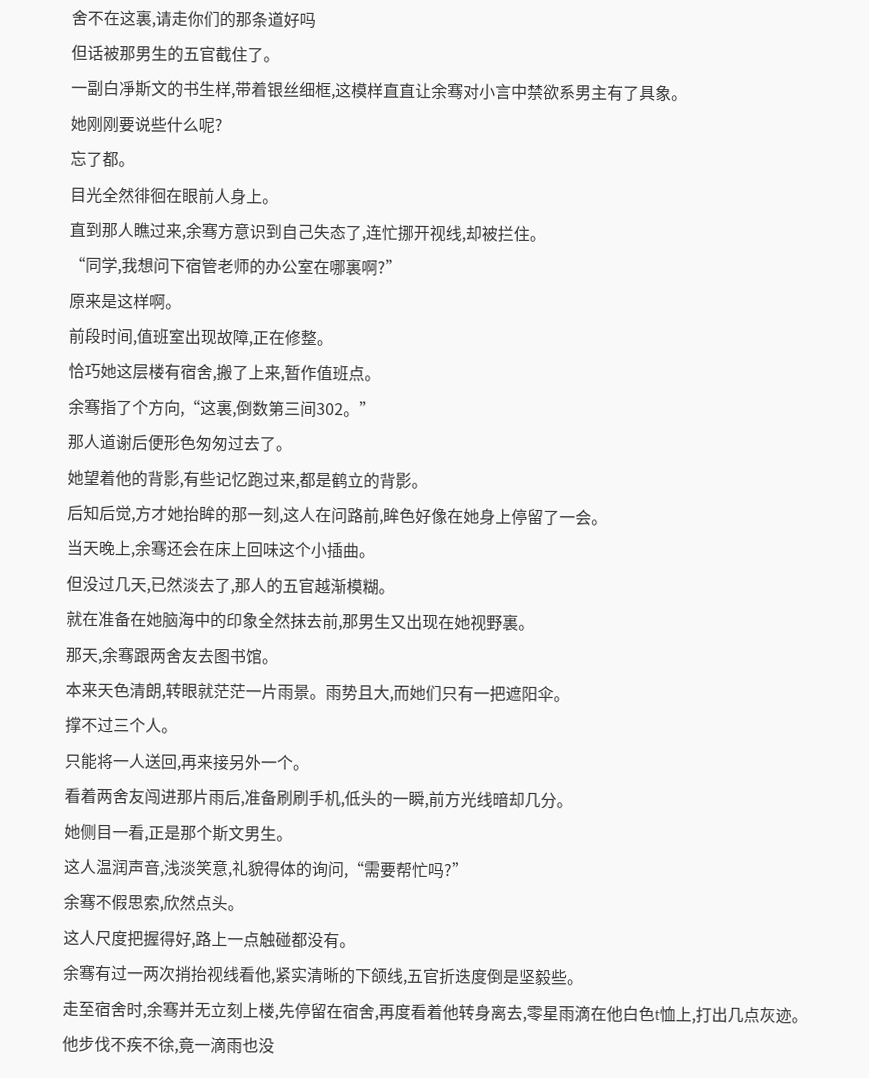舍不在这裏,请走你们的那条道好吗
但话被那男生的五官截住了。
一副白凈斯文的书生样,带着银丝细框,这模样直直让余骞对小言中禁欲系男主有了具象。
她刚刚要说些什么呢?
忘了都。
目光全然徘徊在眼前人身上。
直到那人瞧过来,余骞方意识到自己失态了,连忙挪开视线,却被拦住。
“同学,我想问下宿管老师的办公室在哪裏啊?”
原来是这样啊。
前段时间,值班室出现故障,正在修整。
恰巧她这层楼有宿舍,搬了上来,暂作值班点。
余骞指了个方向,“这裏,倒数第三间302。”
那人道谢后便形色匆匆过去了。
她望着他的背影,有些记忆跑过来,都是鹤立的背影。
后知后觉,方才她抬眸的那一刻,这人在问路前,眸色好像在她身上停留了一会。
当天晚上,余骞还会在床上回味这个小插曲。
但没过几天,已然淡去了,那人的五官越渐模糊。
就在准备在她脑海中的印象全然抹去前,那男生又出现在她视野裏。
那天,余骞跟两舍友去图书馆。
本来天色清朗,转眼就茫茫一片雨景。雨势且大,而她们只有一把遮阳伞。
撑不过三个人。
只能将一人送回,再来接另外一个。
看着两舍友闯进那片雨后,准备刷刷手机,低头的一瞬,前方光线暗却几分。
她侧目一看,正是那个斯文男生。
这人温润声音,浅淡笑意,礼貌得体的询问,“需要帮忙吗?”
余骞不假思索,欣然点头。
这人尺度把握得好,路上一点触碰都没有。
余骞有过一两次捎抬视线看他,紧实清晰的下颌线,五官折迭度倒是坚毅些。
走至宿舍时,余骞并无立刻上楼,先停留在宿舍,再度看着他转身离去,零星雨滴在他白色t恤上,打出几点灰迹。
他步伐不疾不徐,竟一滴雨也没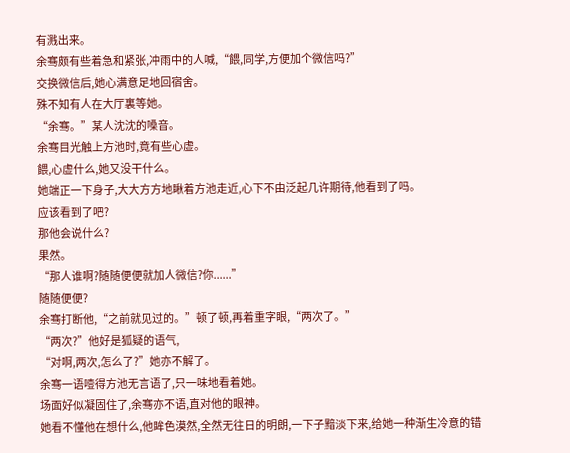有溅出来。
余骞颇有些着急和紧张,冲雨中的人喊,“餵,同学,方便加个微信吗?”
交换微信后,她心满意足地回宿舍。
殊不知有人在大厅裏等她。
“余骞。”某人沈沈的嗓音。
余骞目光触上方池时,竟有些心虚。
餵,心虚什么,她又没干什么。
她端正一下身子,大大方方地瞅着方池走近,心下不由泛起几许期待,他看到了吗。
应该看到了吧?
那他会说什么?
果然。
“那人谁啊?随随便便就加人微信?你......”
随随便便?
余骞打断他,“之前就见过的。”顿了顿,再着重字眼,“两次了。”
“两次?”他好是狐疑的语气,
“对啊,两次,怎么了?”她亦不解了。
余骞一语噎得方池无言语了,只一味地看着她。
场面好似凝固住了,余骞亦不语,直对他的眼神。
她看不懂他在想什么,他眸色漠然,全然无往日的明朗,一下子黯淡下来,给她一种渐生冷意的错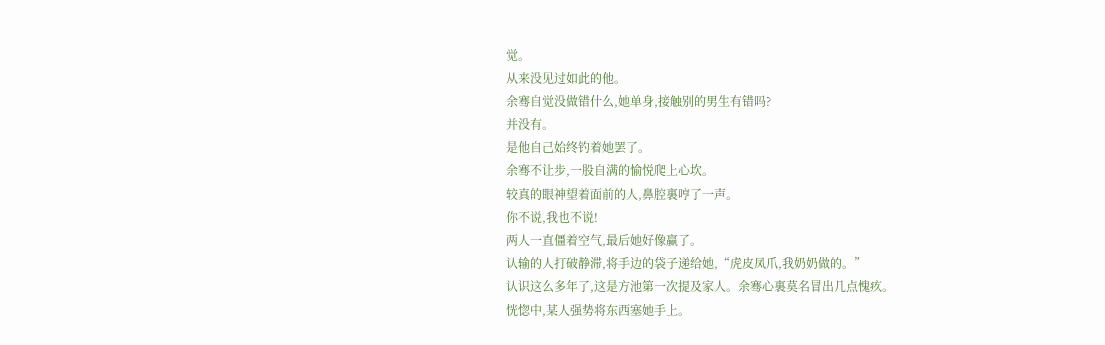觉。
从来没见过如此的他。
余骞自觉没做错什么,她单身,接触别的男生有错吗?
并没有。
是他自己始终钓着她罢了。
余骞不让步,一股自满的愉悦爬上心坎。
较真的眼神望着面前的人,鼻腔裏哼了一声。
你不说,我也不说!
两人一直僵着空气,最后她好像赢了。
认输的人打破静滞,将手边的袋子递给她,“虎皮凤爪,我奶奶做的。”
认识这么多年了,这是方池第一次提及家人。余骞心裏莫名冒出几点愧疚。
恍惚中,某人强势将东西塞她手上。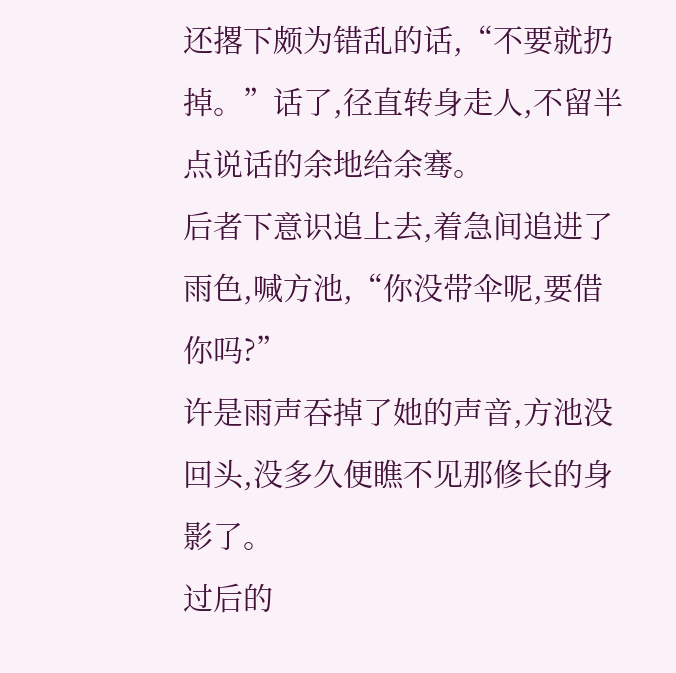还撂下颇为错乱的话,“不要就扔掉。”话了,径直转身走人,不留半点说话的余地给余骞。
后者下意识追上去,着急间追进了雨色,喊方池,“你没带伞呢,要借你吗?”
许是雨声吞掉了她的声音,方池没回头,没多久便瞧不见那修长的身影了。
过后的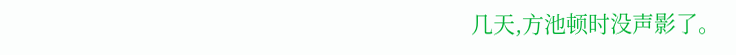几天,方池顿时没声影了。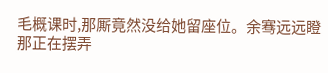毛概课时,那厮竟然没给她留座位。余骞远远瞪那正在摆弄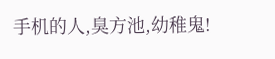手机的人,臭方池,幼稚鬼!